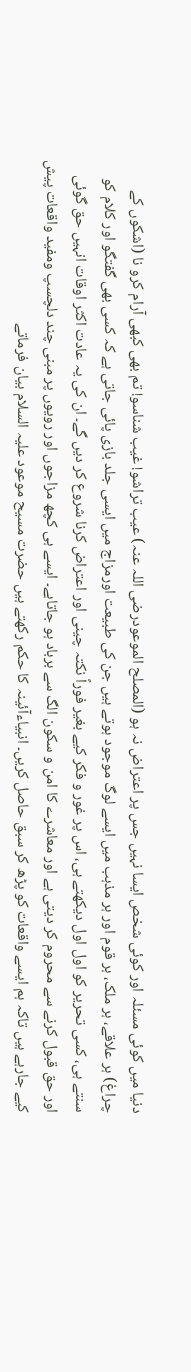دنیا میں کوئی مسئلہ اور کوئی شخص ایسا نہیں جس پر اعتراض نہ ہو (المصلح الموعودرضی اللہ عنہ) عیب تراشو! غیب شناسو! تم بھی کبھی آرام کرو نا (اشکوں کے چراغ) ہر علاقے، ہر ملک، ہر قوم اور ہر مذہب میں ایسے لوگ موجود ہوتے ہیں جن کی طبیعت اورمزاج میں ایسی جلد بازی پائی جاتی ہے کہ کسی بھی گفتگو اور کلام کو سنتے ہی، کسی تحریر کو اول اول دیکھتے ہی، اس پر غور و فکر کیے بغیر فوراً نکتہ چینی اور اعتراض کرنا شروع کر دیں گے۔ ان کی یہ عادت اکثر اوقات انہیں حق گوئی اور حق قبول کرنے سے محروم کر دیتی ہے اور معاشرے کا امن و سکون الگ سے برباد ہو جاتاہے۔ ایسے ہی کچھ مزاجوں اور رویوں پر مبنی چند دلچسپ ومفید واقعات پیش کیے جارہے ہیں تاکہ ہم ایسے واقعات کو پڑھ کر سبق حاصل کریں۔ انبیاءآئینہ کا حکم رکھتے ہیں حضرت مسیح موعود علیہ السلام بیان فرماتے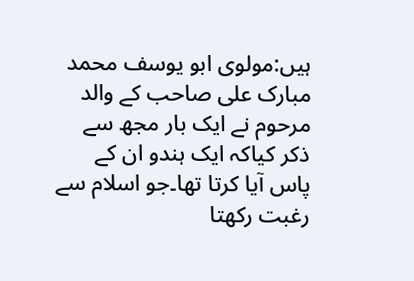ہیں:مولوی ابو یوسف محمد مبارک علی صاحب کے والد مرحوم نے ایک بار مجھ سے ذکر کیاکہ ایک ہندو ان کے پاس آیا کرتا تھا۔جو اسلام سے رغبت رکھتا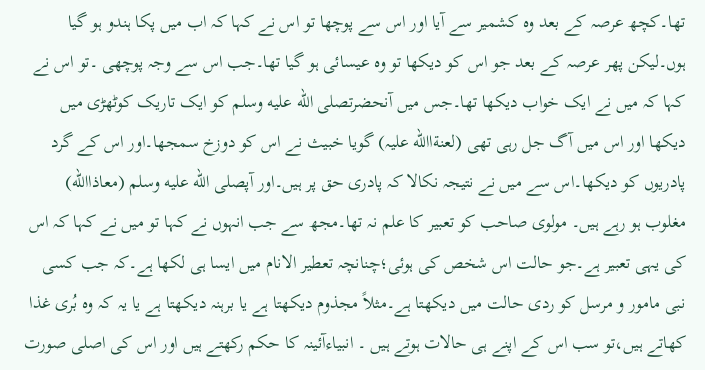تھا۔کچھ عرصہ کے بعد وہ کشمیر سے آیا اور اس سے پوچھا تو اس نے کہا کہ اب میں پکا ہندو ہو گیا ہوں۔لیکن پھر عرصہ کے بعد جو اس کو دیکھا تو وہ عیسائی ہو گیا تھا۔جب اس سے وجہ پوچھی ۔تو اس نے کہا کہ میں نے ایک خواب دیکھا تھا۔جس میں آنحضرتصلى الله عليه وسلم کو ایک تاریک کوٹھڑی میں دیکھا اور اس میں آگ جل رہی تھی (لعنةاالله علیہ) گویا خبیث نے اس کو دوزخ سمجھا۔اور اس کے گرد پادریوں کو دیکھا۔اس سے میں نے نتیجہ نکالا کہ پادری حق پر ہیں۔اور آپصلى الله عليه وسلم (معاذاالله) مغلوب ہو رہے ہیں۔ مولوی صاحب کو تعبیر کا علم نہ تھا۔مجھ سے جب انہوں نے کہا تو میں نے کہا کہ اس کی یہی تعبیر ہے۔جو حالت اس شخص کی ہوئی؛چنانچہ تعطیر الانام میں ایسا ہی لکھا ہے۔کہ جب کسی نبی مامور و مرسل کو ردی حالت میں دیکھتا ہے۔مثلاً مجذوم دیکھتا ہے یا برہنہ دیکھتا ہے یا یہ کہ وہ بُری غذا کھاتے ہیں،تو سب اس کے اپنے ہی حالات ہوتے ہیں ۔ انبیاءآئینہ کا حکم رکھتے ہیں اور اس کی اصلی صورت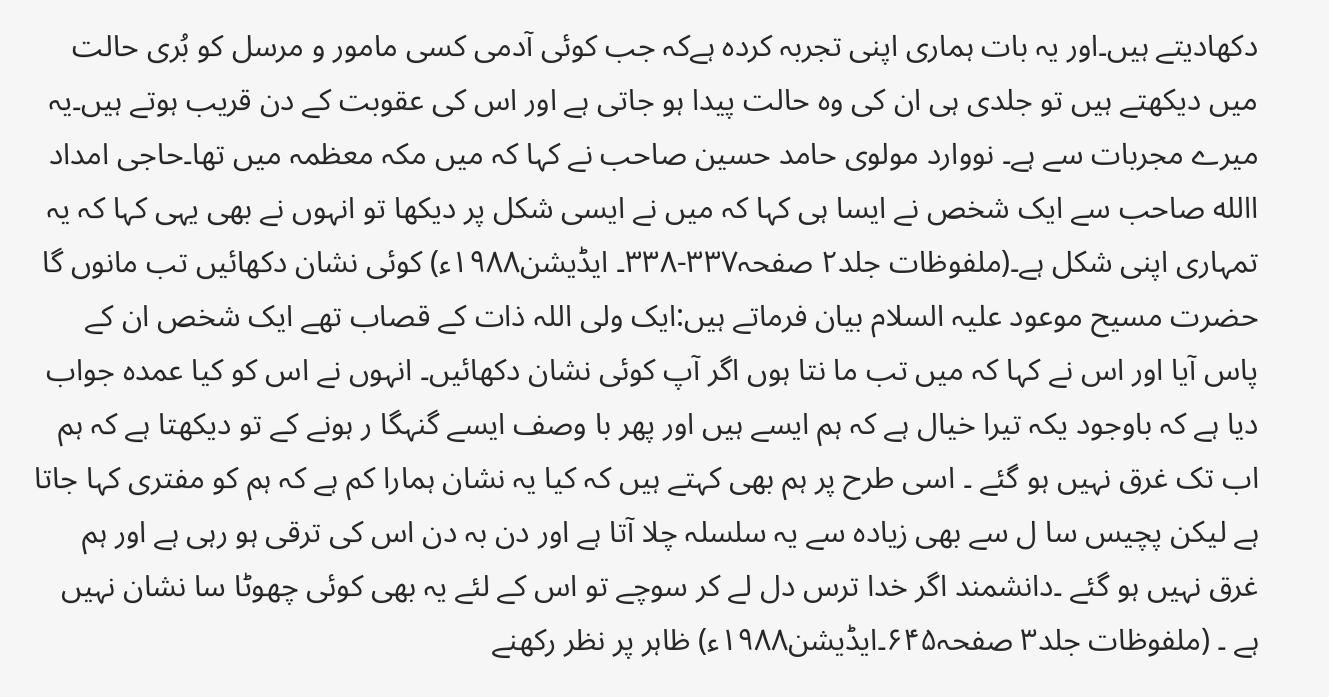دکھادیتے ہیں۔اور یہ بات ہماری اپنی تجربہ کردہ ہےکہ جب کوئی آدمی کسی مامور و مرسل کو بُری حالت میں دیکھتے ہیں تو جلدی ہی ان کی وہ حالت پیدا ہو جاتی ہے اور اس کی عقوبت کے دن قریب ہوتے ہیں۔یہ میرے مجربات سے ہے۔ نووارد مولوی حامد حسین صاحب نے کہا کہ میں مکہ معظمہ میں تھا۔حاجی امداد االله صاحب سے ایک شخص نے ایسا ہی کہا کہ میں نے ایسی شکل پر دیکھا تو انہوں نے بھی یہی کہا کہ یہ تمہاری اپنی شکل ہے۔(ملفوظات جلد۲ صفحہ۳۳۷-۳۳۸۔ ایڈیشن۱۹۸۸ء) کوئی نشان دکھائیں تب مانوں گا حضرت مسیح موعود علیہ السلام بیان فرماتے ہیں:ایک ولی اللہ ذات کے قصاب تھے ایک شخص ان کے پاس آیا اور اس نے کہا کہ میں تب ما نتا ہوں اگر آپ کوئی نشان دکھائیں۔ انہوں نے اس کو کیا عمدہ جواب دیا ہے کہ باوجود یکہ تیرا خیال ہے کہ ہم ایسے ہیں اور پھر با وصف ایسے گنہگا ر ہونے کے تو دیکھتا ہے کہ ہم اب تک غرق نہیں ہو گئے ۔ اسی طرح پر ہم بھی کہتے ہیں کہ کیا یہ نشان ہمارا کم ہے کہ ہم کو مفتری کہا جاتا ہے لیکن پچیس سا ل سے بھی زیادہ سے یہ سلسلہ چلا آتا ہے اور دن بہ دن اس کی ترقی ہو رہی ہے اور ہم غرق نہیں ہو گئے ۔دانشمند اگر خدا ترس دل لے کر سوچے تو اس کے لئے یہ بھی کوئی چھوٹا سا نشان نہیں ہے ۔ (ملفوظات جلد۳ صفحہ۶۴۵۔ایڈیشن۱۹۸۸ء) ظاہر پر نظر رکھنے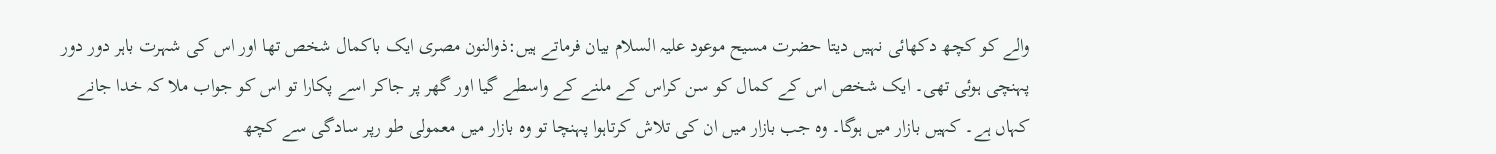والے کو کچھ دکھائی نہیں دیتا حضرت مسیح موعود علیہ السلام بیان فرماتے ہیں:ذوالنون مصری ایک باکمال شخص تھا اور اس کی شہرت باہر دور دور پہنچی ہوئی تھی۔ ایک شخص اس کے کمال کو سن کراس کے ملنے کے واسطے گیا اور گھر پر جاکر اسے پکارا تو اس کو جواب ملا کہ خدا جانے کہاں ہے۔ کہیں بازار میں ہوگا۔ وہ جب بازار میں ان کی تلاش کرتاہوا پہنچا تو وہ بازار میں معمولی طو رپر سادگی سے کچھ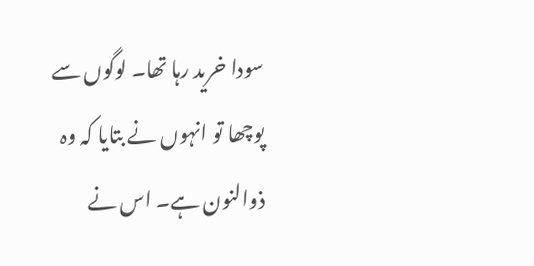سودا خرید رہا تھا۔ لوگوں سے پوچھا تو انہوں نے بتایا کہ وہ ذوالنون ہے۔ اس نے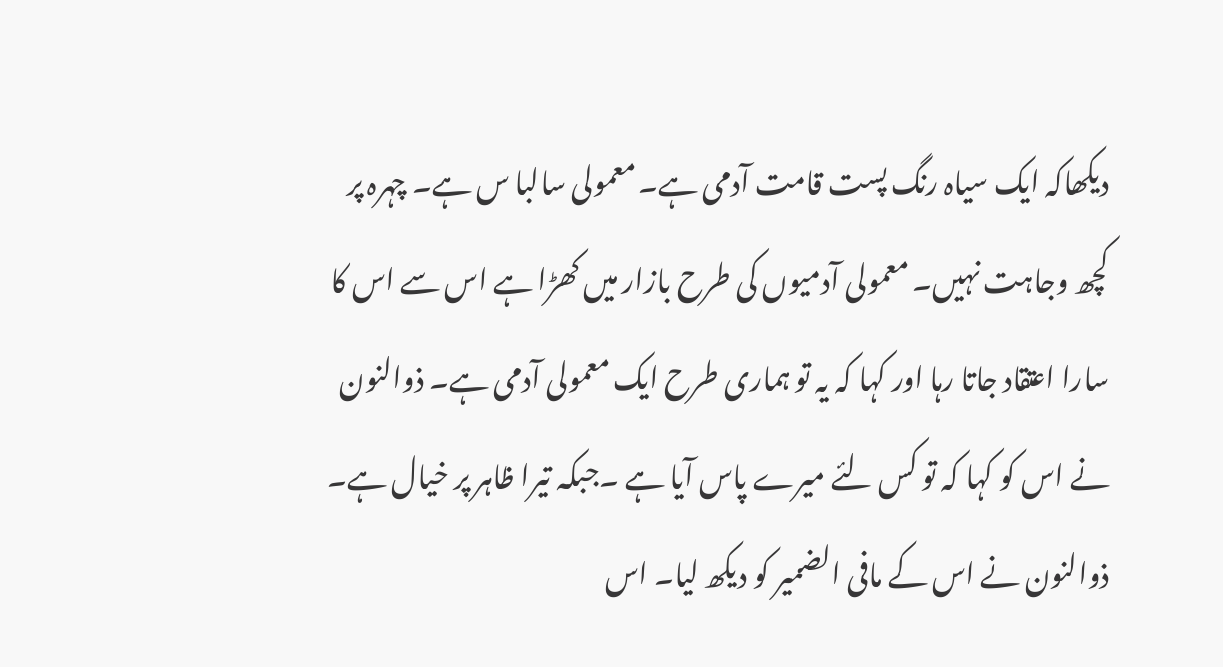دیکھاکہ ایک سیاہ رنگ پست قامت آدمی ہے۔ معمولی سالبا س ہے۔ چہرہ پر کچھ وجاہت نہیں۔ معمولی آدمیوں کی طرح بازار میں کھڑا ہے اس سے اس کا سارا اعتقاد جاتا رہا اور کہا کہ یہ تو ہماری طرح ایک معمولی آدمی ہے۔ ذوالنون نے اس کو کہا کہ تو کس لئے میرے پاس آیا ہے ۔جبکہ تیرا ظاہر پر خیال ہے۔ ذوالنون نے اس کے مافی الضمیر کو دیکھ لیا۔ اس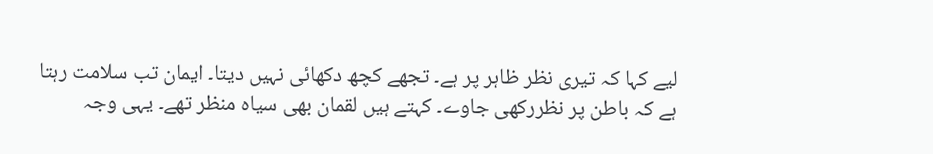لیے کہا کہ تیری نظر ظاہر پر ہے۔ تجھے کچھ دکھائی نہیں دیتا۔ ایمان تب سلامت رہتا ہے کہ باطن پر نظررکھی جاوے۔ کہتے ہیں لقمان بھی سیاہ منظر تھے۔ یہی وجہ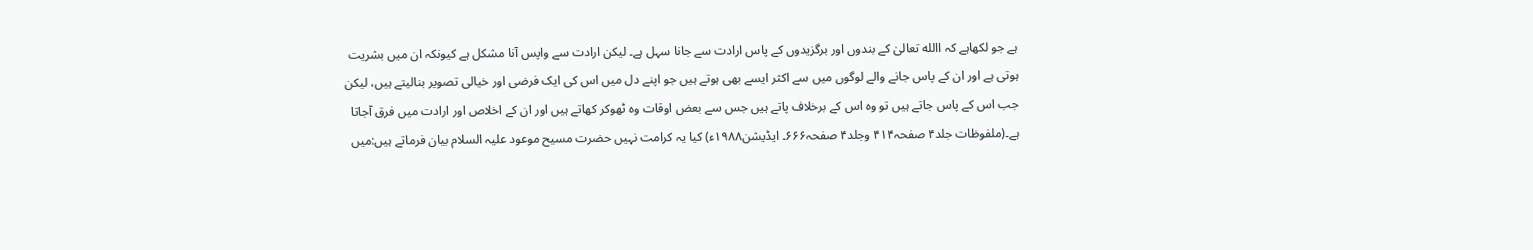ہے جو لکھاہے کہ االله تعالیٰ کے بندوں اور برگزیدوں کے پاس ارادت سے جانا سہل ہے۔ لیکن ارادت سے واپس آنا مشکل ہے کیونکہ ان میں بشریت ہوتی ہے اور ان کے پاس جانے والے لوگوں میں سے اکثر ایسے بھی ہوتے ہیں جو اپنے دل میں اس کی ایک فرضی اور خیالی تصویر بنالیتے ہیں، لیکن جب اس کے پاس جاتے ہیں تو وہ اس کے برخلاف پاتے ہیں جس سے بعض اوقات وہ ٹھوکر کھاتے ہیں اور ان کے اخلاص اور ارادت میں فرق آجاتا ہے۔(ملفوظات جلد۴ صفحہ۴۱۴ وجلد۴ صفحہ۶۶۶۔ ایڈیشن۱۹۸۸ء) کیا یہ کرامت نہیں حضرت مسیح موعود علیہ السلام بیان فرماتے ہیں:میں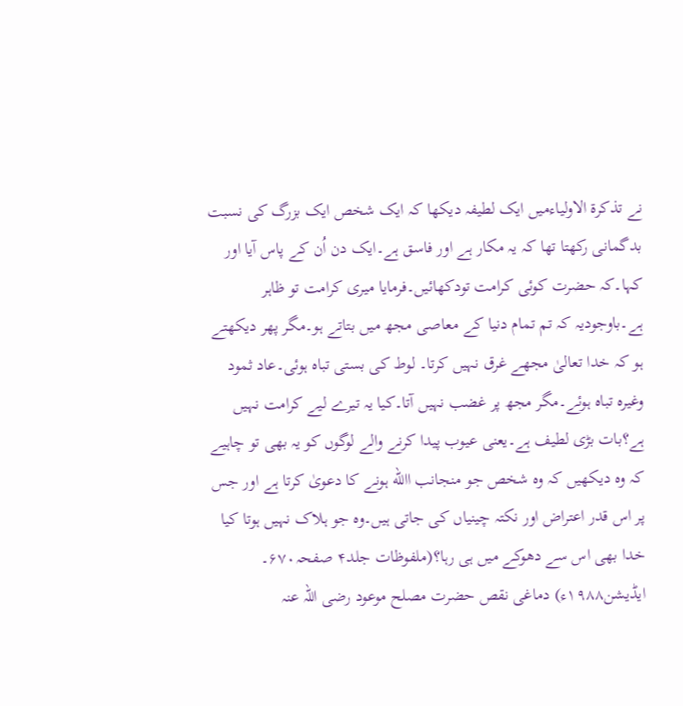نے تذکرة الاولیاءمیں ایک لطیفہ دیکھا کہ ایک شخص ایک بزرگ کی نسبت بدگمانی رکھتا تھا کہ یہ مکار ہے اور فاسق ہے۔ایک دن اُن کے پاس آیا اور کہا۔کہ حضرت کوئی کرامت تودکھائیں۔فرمایا میری کرامت تو ظاہر ہے۔باوجودیہ کہ تم تمام دنیا کے معاصی مجھ میں بتاتے ہو۔مگر پھر دیکھتے ہو کہ خدا تعالیٰ مجھے غرق نہیں کرتا۔ لوط کی بستی تباہ ہوئی۔عاد ثمود وغیرہ تباہ ہوئے۔مگر مجھ پر غضب نہیں آتا۔کیا یہ تیرے لیے کرامت نہیں ہے؟بات بڑی لطیف ہے۔یعنی عیوب پیدا کرنے والے لوگوں کو یہ بھی تو چاہیے کہ وہ دیکھیں کہ وہ شخص جو منجانب االله ہونے کا دعویٰ کرتا ہے اور جس پر اس قدر اعتراض اور نکتہ چینیاں کی جاتی ہیں۔وہ جو ہلاک نہیں ہوتا کیا خدا بھی اس سے دھوکے میں ہی رہا؟(ملفوظات جلد۴ صفحہ۶۷۰۔ ایڈیشن۱۹۸۸ء) دماغی نقص حضرت مصلح موعود رضی اللہ عنہ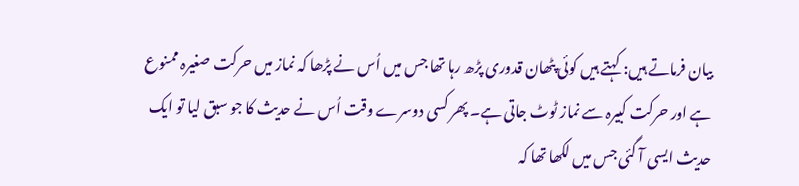بیان فرماتے ہیں: کہتے ہیں کوئی پٹھان قدوری پڑھ رہا تھا جس میں اُس نے پڑھا کہ نماز میں حرکت صغیرہ ممنوع ہے اور حرکت کبیرہ سے نماز ٹوٹ جاتی ہے۔ پھر کسی دوسرے وقت اُس نے حدیث کا جو سبق لیا تو ایک حدیث ایسی آ گئی جس میں لکھا تھا کہ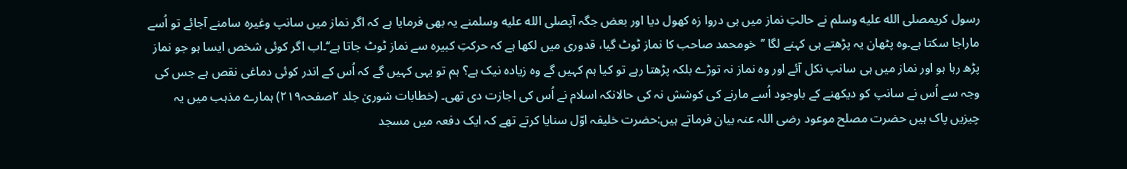رسول کریمصلى الله عليه وسلم نے حالتِ نماز میں ہی دروا زہ کھول دیا اور بعض جگہ آپصلى الله عليه وسلمنے یہ بھی فرمایا ہے کہ اگر نماز میں سانپ وغیرہ سامنے آجائے تو اُسے ماراجا سکتا ہے۔وہ پٹھان یہ پڑھتے ہی کہنے لگا ’’خومحمد صاحب کا نماز ٹوٹ گیا، قدوری میں لکھا ہے کہ حرکتِ کبیرہ سے نماز ٹوٹ جاتا ہے‘‘۔اب اگر کوئی شخص ایسا ہو جو نماز پڑھ رہا ہو اور نماز میں ہی سانپ نکل آئے اور وہ نماز نہ توڑے بلکہ پڑھتا رہے تو کیا ہم کہیں گے وہ زیادہ نیک ہے؟ ہم تو یہی کہیں گے کہ اُس کے اندر کوئی دماغی نقص ہے جس کی وجہ سے اُس نے سانپ کو دیکھنے کے باوجود اُسے مارنے کی کوشش نہ کی حالانکہ اسلام نے اُس کی اجازت دی تھی۔ (خطابات شوریٰ جلد ۲صفحہ۲۱۹) ہمارے مذہب میں یہ چیزیں پاک ہیں حضرت مصلح موعود رضی اللہ عنہ بیان فرماتے ہیں:حضرت خلیفہ اوّل سنایا کرتے تھے کہ ایک دفعہ میں مسجد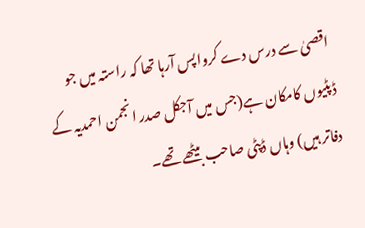اقصیٰ سے درس دے کرواپس آرہا تھا کہ راستہ میں جو ڈپٹیوں کامکان ہے(جس میں آجکل صدر انجمن احمدیہ کے دفاتر ہیں) وہاں ڈپٹی صاحب بیٹھے تھے۔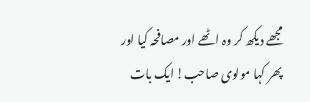مجھے دیکھ کر وہ اٹھے اور مصافحہ کیا اور پھر کہا مولوی صاحب! ایک بات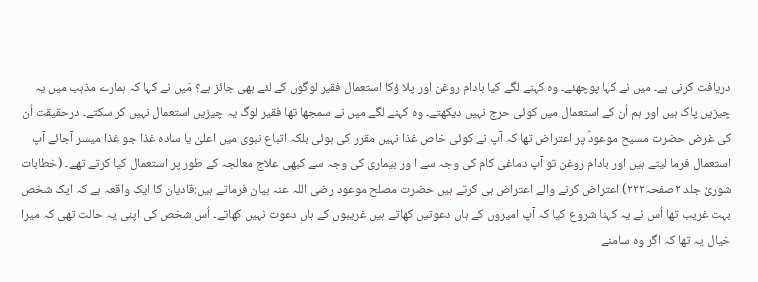دریافت کرنی ہے۔ میں نے کہا پوچھئے۔ وہ کہنے لگے کیا بادام روغن اور پلا ؤکا استعمال فقیر لوگوں کے لئے بھی جائز ہے؟ مَیں نے کہا کہ ہمارے مذہب میں یہ چیزیں پاک ہیں اور ہم اُن کے استعمال میں کوئی حرج نہیں دیکھتے۔ وہ کہنے لگے میں نے سمجھا تھا فقیر لوگ یہ چیزیں استعمال نہیں کر سکتے۔ درحقیقت اُن کی غرض حضرت مسیح موعودؑ پر اعتراض تھا کہ آپ نے کوئی خاص غذا نہیں مقرر کی ہوئی بلکہ اتباع نبوی میں اعلیٰ یا سادہ غذا جو غذا میسر آجائے آپ استعمال فرما لیتے ہیں اور بادام روغن تو آپ دماغی کام کی وجہ سے ا ور بیماری کی وجہ سے کبھی علاج معالجہ کے طور پر استعمال کیا کرتے تھے۔ (خطابات شوریٰ جلد ۲صفحہ۲۲۲) اعتراض کرنے والے اعتراض ہی کرتے ہیں حضرت مصلح موعود رضی اللہ عنہ بیان فرماتے ہیں:قادیان کا ایک واقعہ ہے کہ ایک شخص بہت غریب تھا اُس نے یہ کہنا شروع کیا کہ آپ امیروں کے ہاں دعوتیں کھاتے ہیں غریبوں کے ہاں دعوت نہیں کھاتے۔ اُس شخص کی اپنی یہ حالت تھی کہ میرا خیال یہ تھا کہ اگر وہ سامنے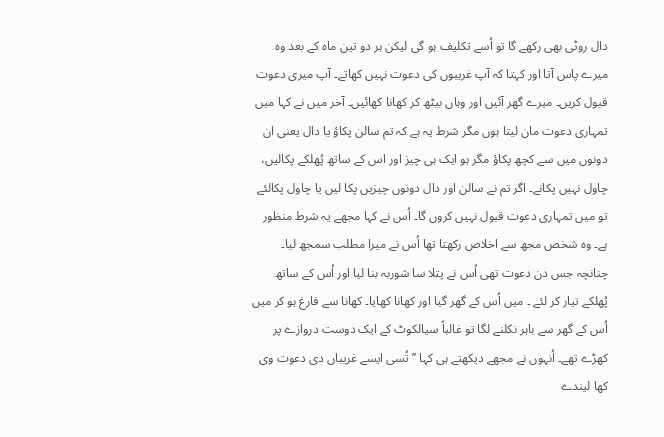دال روٹی بھی رکھے گا تو اُسے تکلیف ہو گی لیکن ہر دو تین ماہ کے بعد وہ میرے پاس آتا اور کہتا کہ آپ غریبوں کی دعوت نہیں کھاتے۔ آپ میری دعوت قبول کریں۔ میرے گھر آئیں اور وہاں بیٹھ کر کھانا کھائیں۔ آخر میں نے کہا میں تمہاری دعوت مان لیتا ہوں مگر شرط یہ ہے کہ تم سالن پکاؤ یا دال یعنی ان دونوں میں سے کچھ پکاؤ مگر ہو ایک ہی چیز اور اس کے ساتھ پُھلکے پکالیں، چاول نہیں پکانے۔ اگر تم نے سالن اور دال دونوں چیزیں پکا لیں یا چاول پکالئے تو میں تمہاری دعوت قبول نہیں کروں گا۔ اُس نے کہا مجھے یہ شرط منظور ہے۔ وہ شخص مجھ سے اخلاص رکھتا تھا اُس نے میرا مطلب سمجھ لیا۔ چنانچہ جس دن دعوت تھی اُس نے پتلا سا شوربہ بنا لیا اور اُس کے ساتھ پُھلکے تیار کر لئے ۔ میں اُس کے گھر گیا اور کھانا کھایا۔ کھانا سے فارغ ہو کر میں اُس کے گھر سے باہر نکلنے لگا تو غالباً سیالکوٹ کے ایک دوست دروازے پر کھڑے تھے۔ اُنہوں نے مجھے دیکھتے ہی کہا ’’تُسی ایسے غریباں دی دعوت وی کھا لیندے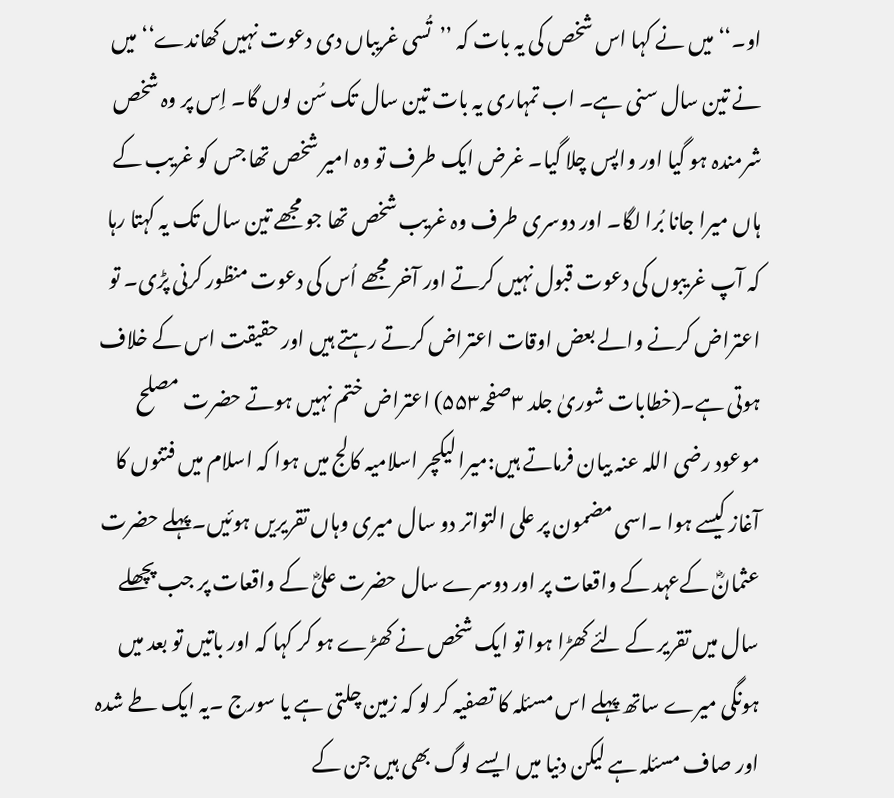او۔‘‘میں نے کہا اس شخص کی یہ بات کہ ’’تُسی غریباں دی دعوت نہیں کھاندے‘‘ میں نے تین سال سنی ہے۔ اب تمہاری یہ بات تین سال تک سُن لوں گا۔ اِس پر وہ شخص شرمندہ ہو گیا اور واپس چلا گیا۔ غرض ایک طرف تو وہ امیر شخص تھا جس کو غریب کے ہاں میرا جانا بُرا لگا۔ اور دوسری طرف وہ غریب شخص تھا جو مجھے تین سال تک یہ کہتا رہا کہ آپ غریبوں کی دعوت قبول نہیں کرتے اور آخر مجھے اُس کی دعوت منظور کرنی پڑی۔ تو اعتراض کرنے والے بعض اوقات اعتراض کرتے رہتے ہیں اور حقیقت اس کے خلاف ہوتی ہے۔(خطابات شوریٰ جلد ۳صفحہ۵۵۳) اعتراض ختم نہیں ہوتے حضرت مصلح موعود رضی اللہ عنہ بیان فرماتے ہیں:میرا لیکچر اسلامیہ کالج میں ہوا کہ اسلام میں فتنوں کا آغاز کیسے ہوا ۔اسی مضمون پر علی التواتر دو سال میری وہاں تقریریں ہوئیں۔پہلے حضرت عثمانؓ کےعہد کے واقعات پر اور دوسرے سال حضرت علیؓ کے واقعات پر جب پچھلے سال میں تقریر کے لئے کھڑا ہوا تو ایک شخص نے کھڑے ہو کر کہا کہ اور باتیں تو بعد میں ہونگی میرے ساتھ پہلے اس مسئلہ کا تصفیہ کر لو کہ زمین چلتی ہے یا سورج ۔یہ ایک طے شدہ اور صاف مسئلہ ہے لیکن دنیا میں ایسے لوگ بھی ہیں جن کے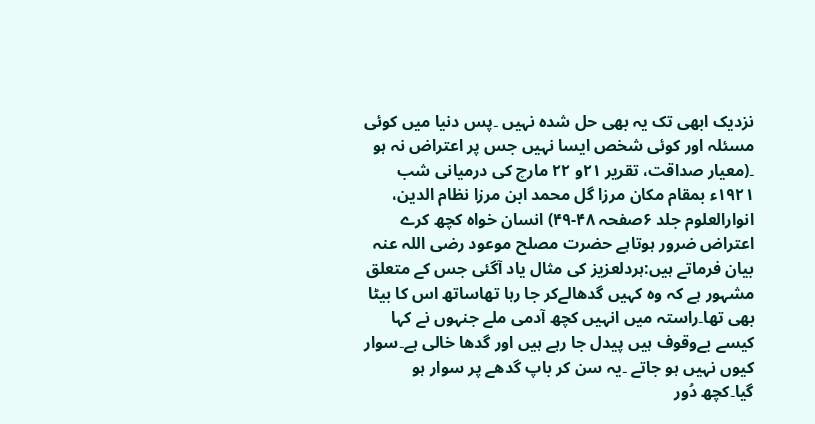نزدیک ابھی تک یہ بھی حل شدہ نہیں ۔پس دنیا میں کوئی مسئلہ اور کوئی شخص ایسا نہیں جس پر اعتراض نہ ہو ۔(معیار صداقت، تقریر ۲۱و ۲۲ مارچ کی درمیانی شب ۱۹۲۱ء بمقام مکان مرزا گل محمد ابن مرزا نظام الدین، انوارالعلوم جلد ۶صفحہ ۴۸-۴۹) انسان خواہ کچھ کرے اعتراض ضرور ہوتاہے حضرت مصلح موعود رضی اللہ عنہ بیان فرماتے ہیں:ہردلعزیز کی مثال یاد آگئی جس کے متعلق مشہور ہے کہ وہ کہیں گدھالےکر جا رہا تھاساتھ اس کا بیٹا بھی تھا۔راستہ میں انہیں کچھ آدمی ملے جنہوں نے کہا کیسے بےوقوف ہیں پیدل جا رہے ہیں اور گدھا خالی ہے۔سوار کیوں نہیں ہو جاتے ۔یہ سن کر باپ گدھے پر سوار ہو گیا۔کچھ دُور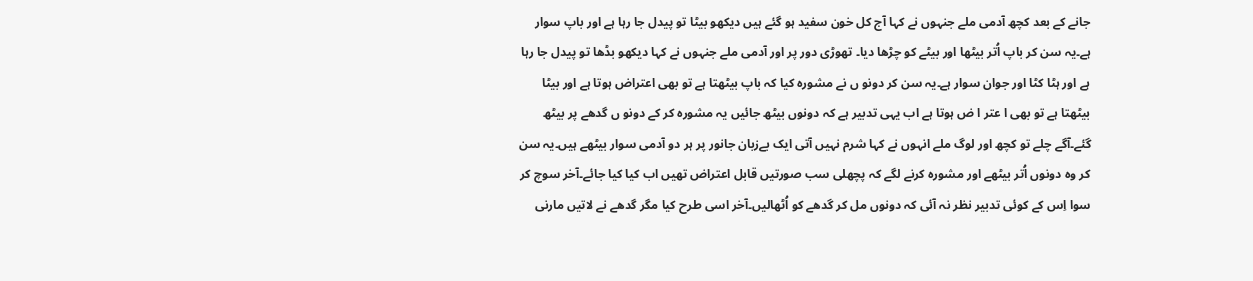جانے کے بعد کچھ آدمی ملے جنہوں نے کہا آج کل خون سفید ہو گئے ہیں دیکھو بیٹا تو پیدل جا رہا ہے اور باپ سوار ہے۔یہ سن کر باپ اُتر بیٹھا اور بیٹے کو چڑھا دیا۔ تھوڑی دور پر اور آدمی ملے جنہوں نے کہا دیکھو بڈھا تو پیدل جا رہا ہے اور ہٹا کٹا اور جوان سوار ہے۔یہ سن کر دونو ں نے مشورہ کیا کہ باپ بیٹھتا ہے تو بھی اعتراض ہوتا ہے اور بیٹا بیٹھتا ہے تو بھی ا عتر ا ض ہوتا ہے اب یہی تدبیر ہے کہ دونوں بیٹھ جائیں یہ مشورہ کر کے دونو ں گدھے پر بیٹھ گئے۔آگے چلے تو کچھ اور لوگ ملے انہوں نے کہا شرم نہیں آتی ایک بےزبان جانور پر ہر دو آدمی سوار بیٹھے ہیں۔یہ سن کر وہ دونوں اُتر بیٹھے اور مشورہ کرنے لگے کہ پچھلی سب صورتیں قابل اعتراض تھیں اب کیا کیا جائے۔آخر سوچ کر سوا اِس کے کوئی تدبیر نظر نہ آئی کہ دونوں مل کر گدھے کو اُٹھالیں۔آخر اسی طرح کیا مگر گدھے نے لاتیں مارنی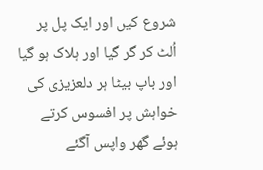شروع کیں اور ایک پل پر اُلٹ کر گر گیا اور ہلاک ہو گیا اور باپ بیٹا ہر دلعزیزی کی خواہش پر افسوس کرتے ہوئے گھر واپس آگئے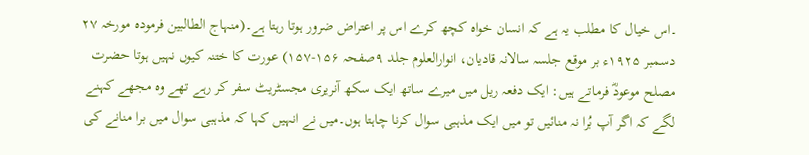۔اس خیال کا مطلب یہ ہے کہ انسان خواہ کچھ کرے اس پر اعتراض ضرور ہوتا رہتا ہے۔(منہاج الطالبین فرمودہ مورخہ ۲۷ دسمبر ۱۹۲۵ء بر موقع جلسہ سالانہ قادیان، انوارالعلوم جلد ۹صفحہ ۱۵۶-۱۵۷) عورت کا ختنہ کیوں نہیں ہوتا حضرت مصلح موعودؓ فرماتے ہیں: ایک دفعہ ریل میں میرے ساتھ ایک سکھ آنریری مجسٹریٹ سفر کر رہے تھے وہ مجھے کہنے لگے کہ اگر آپ بُرا نہ منائیں تو میں ایک مذہبی سوال کرنا چاہتا ہوں۔میں نے انہیں کہا کہ مذہبی سوال میں برا منانے کی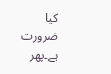کیا ضرورت ہے۔پھر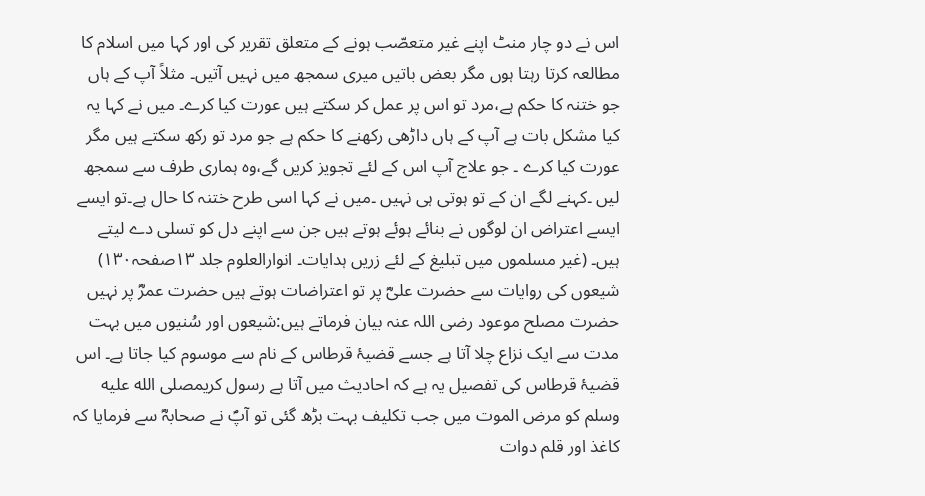اس نے دو چار منٹ اپنے غیر متعصّب ہونے کے متعلق تقریر کی اور کہا میں اسلام کا مطالعہ کرتا رہتا ہوں مگر بعض باتیں میری سمجھ میں نہیں آتیں۔ مثلاً آپ کے ہاں جو ختنہ کا حکم ہے،مرد تو اس پر عمل کر سکتے ہیں عورت کیا کرے۔ میں نے کہا یہ کیا مشکل بات ہے آپ کے ہاں داڑھی رکھنے کا حکم ہے جو مرد تو رکھ سکتے ہیں مگر عورت کیا کرے ۔ جو علاج آپ اس کے لئے تجویز کریں گے،وہ ہماری طرف سے سمجھ لیں ۔کہنے لگے ان کے تو ہوتی ہی نہیں ۔میں نے کہا اسی طرح ختنہ کا حال ہے۔تو ایسے ایسے اعتراض ان لوگوں نے بنائے ہوئے ہوتے ہیں جن سے اپنے دل کو تسلی دے لیتے ہیں۔ (غیر مسلموں میں تبلیغ کے لئے زریں ہدایات۔ انوارالعلوم جلد ۱۳صفحہ۱۳۰) شیعوں کی روایات سے حضرت علیؓ پر تو اعتراضات ہوتے ہیں حضرت عمرؓ پر نہیں حضرت مصلح موعود رضی اللہ عنہ بیان فرماتے ہیں:شیعوں اور سُنیوں میں بہت مدت سے ایک نزاع چلا آتا ہے جسے قضیۂ قرطاس کے نام سے موسوم کیا جاتا ہے۔ اس قضیۂ قرطاس کی تفصیل یہ ہے کہ احادیث میں آتا ہے رسول کریمصلى الله عليه وسلم کو مرض الموت میں جب تکلیف بہت بڑھ گئی تو آپؐ نے صحابہؓ سے فرمایا کہ کاغذ اور قلم دوات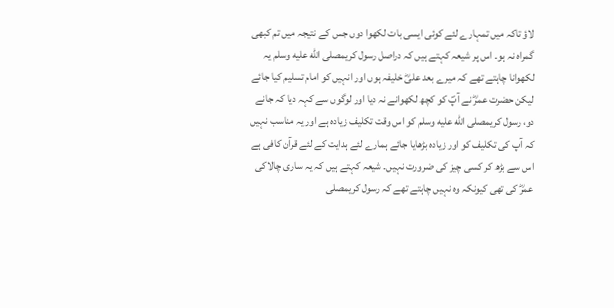لاؤ تاکہ میں تمہارے لئے کوئی ایسی بات لکھوا دوں جس کے نتیجہ میں تم کبھی گمراہ نہ ہو۔ اس پر شیعہ کہتے ہیں کہ دراصل رسول کریمصلى الله عليه وسلم یہ لکھوانا چاہتے تھے کہ میرے بعد علیؓ خلیفہ ہوں اور انہیں کو امام تسلیم کیا جائے لیکن حضرت عمرؓ نے آپؐ کو کچھ لکھوانے نہ دیا اور لوگوں سے کہہ دیا کہ جانے دو، رسول کریمصلى الله عليه وسلم کو اس وقت تکلیف زیادہ ہے اور یہ مناسب نہیں کہ آپ کی تکلیف کو اور زیادہ بڑھایا جائے ہمارے لئے ہدایت کے لئے قرآن کافی ہے اس سے بڑھ کر کسی چیز کی ضرورت نہیں۔ شیعہ کہتے ہیں کہ یہ ساری چالاکی عمرؓ کی تھی کیونکہ وہ نہیں چاہتے تھے کہ رسول کریمصلى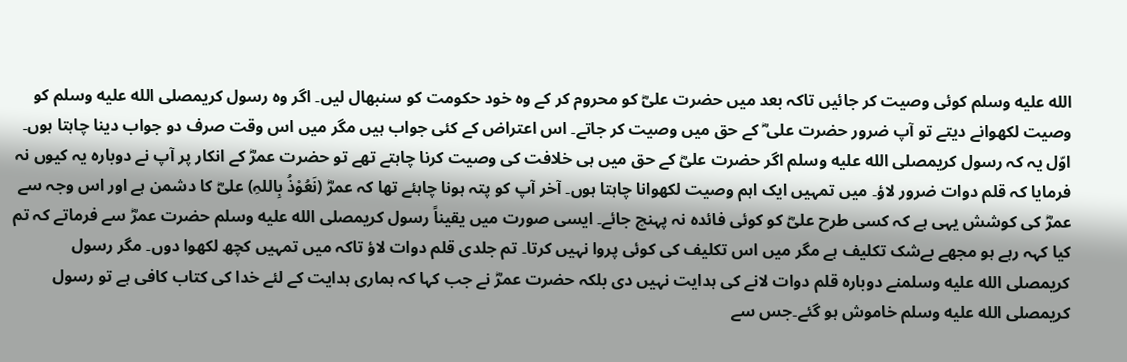الله عليه وسلم کوئی وصیت کر جائیں تاکہ بعد میں حضرت علیؓ کو محروم کر کے وہ خود حکومت کو سنبھال لیں۔ اگر وہ رسول کریمصلى الله عليه وسلم کو وصیت لکھوانے دیتے تو آپ ضرور حضرت علی ؓ کے حق میں وصیت کر جاتے۔ اس اعتراض کے کئی جواب ہیں مگر میں اس وقت صرف دو جواب دینا چاہتا ہوں۔ اوّل یہ کہ رسول کریمصلى الله عليه وسلم اگر حضرت علیؓ کے حق میں ہی خلافت کی وصیت کرنا چاہتے تھے تو حضرت عمرؓ کے انکار پر آپ نے دوبارہ یہ کیوں نہ فرمایا کہ قلم دوات ضرور لاؤ۔ میں تمہیں ایک اہم وصیت لکھوانا چاہتا ہوں۔ آخر آپ کو پتہ ہونا چاہئے تھا کہ عمرؓ (نَعُوْذُ بِاللہِ) علیؓ کا دشمن ہے اور اس وجہ سے عمرؓ کی کوشش یہی ہے کہ کسی طرح علیؓ کو کوئی فائدہ نہ پہنچ جائے۔ ایسی صورت میں یقیناً رسول کریمصلى الله عليه وسلم حضرت عمرؓ سے فرماتے کہ تم کیا کہہ رہے ہو مجھے بےشک تکلیف ہے مگر میں اس تکلیف کی کوئی پروا نہیں کرتا۔ تم جلدی قلم دوات لاؤ تاکہ میں تمہیں کچھ لکھوا دوں۔ مگر رسول کریمصلى الله عليه وسلمنے دوبارہ قلم دوات لانے کی ہدایت نہیں دی بلکہ حضرت عمرؓ نے جب کہا کہ ہماری ہدایت کے لئے خدا کی کتاب کافی ہے تو رسول کریمصلى الله عليه وسلم خاموش ہو گئے۔جس سے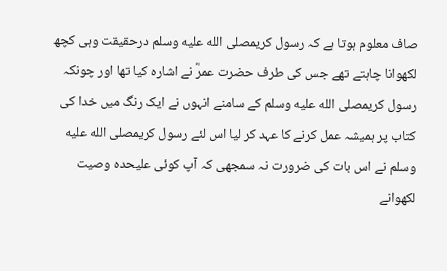صاف معلوم ہوتا ہے کہ رسول کریمصلى الله عليه وسلم درحقیقت وہی کچھ لکھوانا چاہتے تھے جس کی طرف حضرت عمرؓ نے اشارہ کیا تھا اور چونکہ رسول کریمصلى الله عليه وسلم کے سامنے انہوں نے ایک رنگ میں خدا کی کتاب پر ہمیشہ عمل کرنے کا عہد کر لیا اس لئے رسول کریمصلى الله عليه وسلم نے اس بات کی ضرورت نہ سمجھی کہ آپ کوئی علیحدہ وصیت لکھوانے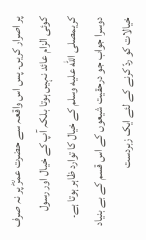پر اصرار کریں۔ پس اس واقعہ سے حضرت عمرؓ پر نہ صرف کوئی الزام عائد نہیں ہوتا بلکہ آپ کے خیال اور رسول کریمصلى الله عليه وسلم کے خیال کا توارد ظاہر ہوتا ہے۔ دوسرا جواب جو درحقیت شیعوں کے اس قسم کے بے بنیاد خیالات کو ردّ کرنے کے لئے ایک زبردست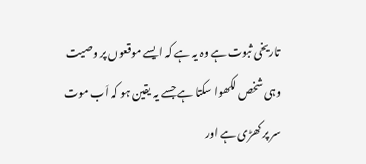تاریخی ثبوت ہے وہ یہ ہے کہ ایسے موقعوں پر وصیت وہی شخص لکھوا سکتا ہے جسے یہ یقین ہو کہ اَب موت سر پر کھڑی ہے اور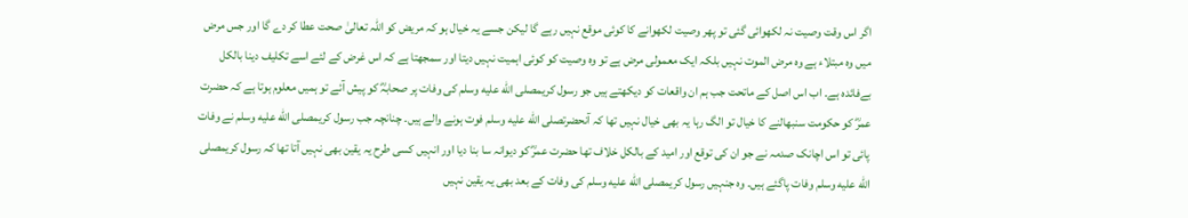اگر اس وقت وصیت نہ لکھوائی گئی تو پھر وصیت لکھوانے کا کوئی موقع نہیں رہے گا لیکن جسے یہ خیال ہو کہ مریض کو اللہ تعالیٰ صحت عطا کر دے گا اور جس مرض میں وہ مبتلاء ہے وہ مرض الموت نہیں بلکہ ایک معمولی مرض ہے تو وہ وصیت کو کوئی اہمیت نہیں دیتا اور سمجھتا ہے کہ اس غرض کے لئے اسے تکلیف دینا بالکل بےفائدہ ہے۔ اب اس اصل کے ماتحت جب ہم ان واقعات کو دیکھتے ہیں جو رسول کریمصلى الله عليه وسلم کی وفات پر صحابہؓ کو پیش آئے تو ہمیں معلوم ہوتا ہے کہ حضرت عمرؓ کو حکومت سنبھالنے کا خیال تو الگ رہا یہ بھی خیال نہیں تھا کہ آنحضرتصلى الله عليه وسلم فوت ہونے والے ہیں۔ چنانچہ جب رسول کریمصلى الله عليه وسلم نے وفات پائی تو اس اچانک صدمہ نے جو ان کی توقع اور امید کے بالکل خلاف تھا حضرت عمرؓ کو دیوانہ سا بنا دیا اور انہیں کسی طرح یہ یقین بھی نہیں آتا تھا کہ رسول کریمصلى الله عليه وسلم وفات پاگئے ہیں۔ وہ جنہیں رسول کریمصلى الله عليه وسلم کی وفات کے بعد بھی یہ یقین نہیں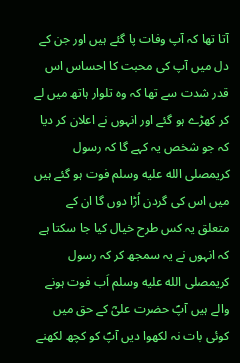آتا تھا کہ آپ وفات پا گئے ہیں اور جن کے دل میں آپ کی محبت کا احساس اس قدر شدت سے تھا کہ وہ تلوار ہاتھ میں لے کر کھڑے ہو گئے اور انہوں نے اعلان کر دیا کہ جو شخص یہ کہے گا کہ رسول کریمصلى الله عليه وسلم فوت ہو گئے ہیں میں اس کی گردن اُڑا دوں گا ان کے متعلق یہ کس طرح خیال کیا جا سکتا ہے کہ انہوں نے یہ سمجھ کر کہ رسول کریمصلى الله عليه وسلم اَب فوت ہونے والے ہیں آپؐ حضرت علیؓ کے حق میں کوئی بات نہ لکھوا دیں آپؐ کو کچھ لکھنے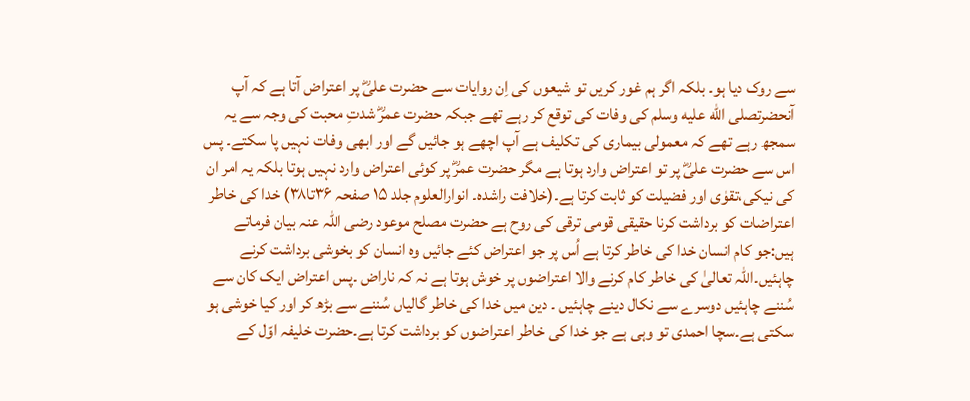سے روک دیا ہو۔ بلکہ اگر ہم غور کریں تو شیعوں کی اِن روایات سے حضرت علیؓ پر اعتراض آتا ہے کہ آپ آنحضرتصلى الله عليه وسلم کی وفات کی توقع کر رہے تھے جبکہ حضرت عمرؓ شدتِ محبت کی وجہ سے یہ سمجھ رہے تھے کہ معمولی بیماری کی تکلیف ہے آپ اچھے ہو جائیں گے اور ابھی وفات نہیں پا سکتے۔ پس اس سے حضرت علیؓ پر تو اعتراض وارد ہوتا ہے مگر حضرت عمرؓ پر کوئی اعتراض وارد نہیں ہوتا بلکہ یہ امر ان کی نیکی،تقوٰی اور فضیلت کو ثابت کرتا ہے۔(خلافت راشدہ۔ انوارالعلوم جلد ۱۵ صفحہ ۳۶تا۳۸) خدا کی خاطر اعتراضات کو برداشت کرنا حقیقی قومی ترقی کی روح ہے حضرت مصلح موعود رضی اللہ عنہ بیان فرماتے ہیں:جو کام انسان خدا کی خاطر کرتا ہے اُس پر جو اعتراض کئے جائیں وہ انسان کو بخوشی برداشت کرنے چاہئیں۔اللہ تعالیٰ کی خاطر کام کرنے والا اعتراضوں پر خوش ہوتا ہے نہ کہ ناراض ۔پس اعتراض ایک کان سے سُننے چاہئیں دوسرے سے نکال دینے چاہئیں ۔ دین میں خدا کی خاطر گالیاں سُننے سے بڑھ کر اور کیا خوشی ہو سکتی ہے۔سچا احمدی تو وہی ہے جو خدا کی خاطر اعتراضوں کو برداشت کرتا ہے۔حضرت خلیفہ اوّل کے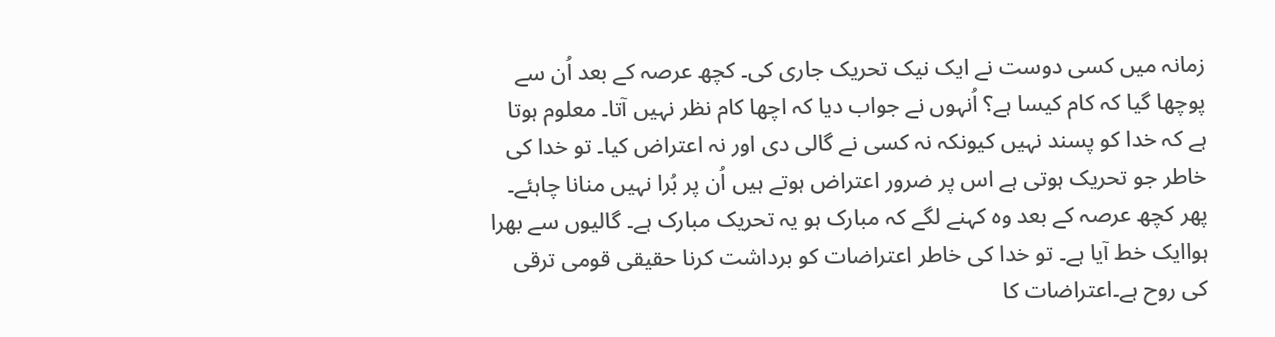زمانہ میں کسی دوست نے ایک نیک تحریک جاری کی۔ کچھ عرصہ کے بعد اُن سے پوچھا گیا کہ کام کیسا ہے؟ اُنہوں نے جواب دیا کہ اچھا کام نظر نہیں آتا۔ معلوم ہوتا ہے کہ خدا کو پسند نہیں کیونکہ نہ کسی نے گالی دی اور نہ اعتراض کیا۔ تو خدا کی خاطر جو تحریک ہوتی ہے اس پر ضرور اعتراض ہوتے ہیں اُن پر بُرا نہیں منانا چاہئے۔ پھر کچھ عرصہ کے بعد وہ کہنے لگے کہ مبارک ہو یہ تحریک مبارک ہے۔ گالیوں سے بھرا ہواایک خط آیا ہے۔ تو خدا کی خاطر اعتراضات کو برداشت کرنا حقیقی قومی ترقی کی روح ہے۔اعتراضات کا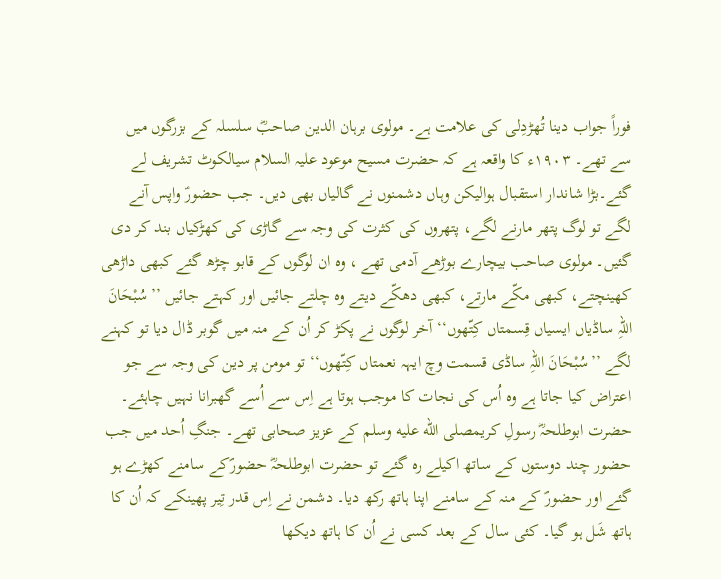فوراً جواب دینا تُھڑدِلی کی علامت ہے۔ مولوی برہان الدین صاحبؓ سلسلہ کے بزرگوں میں سے تھے۔ ۱۹۰۳ء کا واقعہ ہے کہ حضرت مسیح موعود علیہ السلام سیالکوٹ تشریف لے گئے۔بڑا شاندار استقبال ہوالیکن وہاں دشمنوں نے گالیاں بھی دیں۔ جب حضورؑ واپس آنے لگے تو لوگ پتھر مارنے لگے، پتھروں کی کثرت کی وجہ سے گاڑی کی کھڑکیاں بند کر دی گئیں۔ مولوی صاحب بیچارے بوڑھے آدمی تھے ، وہ ان لوگوں کے قابو چڑھ گئے کبھی داڑھی کھینچتے، کبھی مکّے مارتے، کبھی دھکّے دیتے وہ چلتے جائیں اور کہتے جائیں ’’سُبْحَانَ اللہِ ساڈیاں ایسیاں قِسمتاں کِتّھوں‘‘ آخر لوگوں نے پکڑ کر اُن کے منہ میں گوبر ڈال دیا تو کہنے لگے ’’سُبْحَانَ اللہِ ساڈی قسمت وچ ایہہ نعمتاں کِتّھوں‘‘ تو مومن پر دین کی وجہ سے جو اعتراض کیا جاتا ہے وہ اُس کی نجات کا موجب ہوتا ہے اِس سے اُسے گھبرانا نہیں چاہئے۔ حضرت ابوطلحہؓ رسولِ کریمصلى الله عليه وسلم کے عزیز صحابی تھے۔ جنگِ اُحد میں جب حضور چند دوستوں کے ساتھ اکیلے رہ گئے تو حضرت ابوطلحہؓ حضورؐکے سامنے کھڑے ہو گئے اور حضورؐ کے منہ کے سامنے اپنا ہاتھ رکھ دیا۔ دشمن نے اِس قدر تِیر پھینکے کہ اُن کا ہاتھ شَل ہو گیا۔ کئی سال کے بعد کسی نے اُن کا ہاتھ دیکھا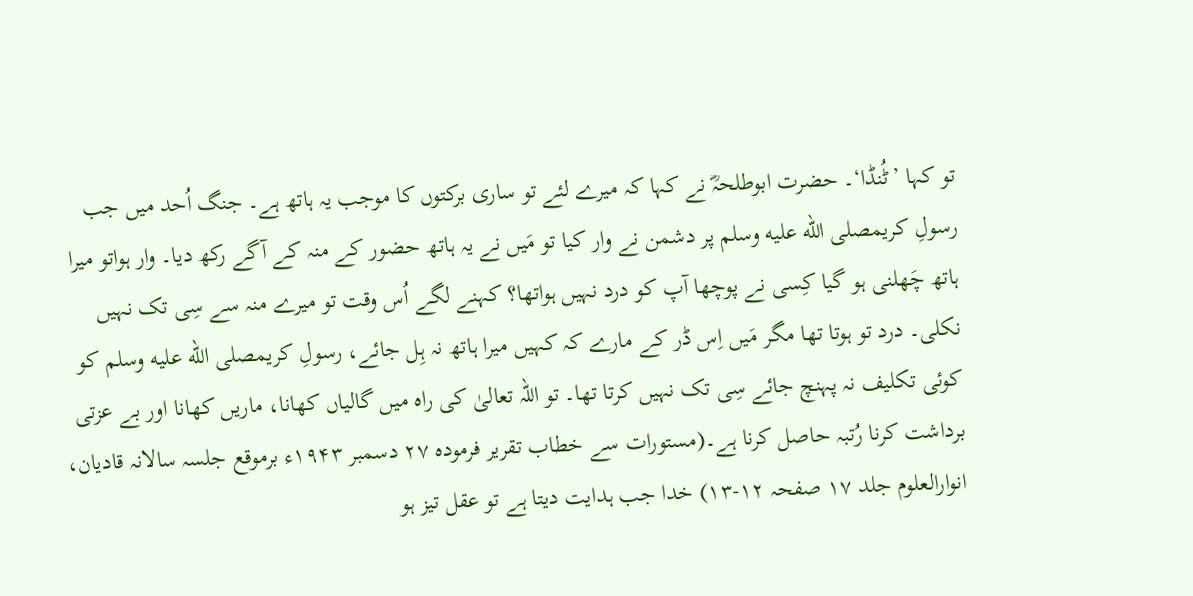تو کہا ’ٹُنڈا‘۔ حضرت ابوطلحہؓ نے کہا کہ میرے لئے تو ساری برکتوں کا موجب یہ ہاتھ ہے۔ جنگ اُحد میں جب رسولِ کریمصلى الله عليه وسلم پر دشمن نے وار کیا تو مَیں نے یہ ہاتھ حضور کے منہ کے آگے رکھ دیا۔ وار ہواتو میرا ہاتھ چَھلنی ہو گیا کِسی نے پوچھا آپ کو درد نہیں ہواتھا؟ کہنے لگے اُس وقت تو میرے منہ سے سِی تک نہیں نکلی۔ درد تو ہوتا تھا مگر مَیں اِس ڈر کے مارے کہ کہیں میرا ہاتھ نہ ہِل جائے، رسولِ کریمصلى الله عليه وسلم کو کوئی تکلیف نہ پہنچ جائے سِی تک نہیں کرتا تھا۔ تو اللہ تعالیٰ کی راہ میں گالیاں کھانا، ماریں کھانا اور بے عزتی برداشت کرنا رُتبہ حاصل کرنا ہے۔(مستورات سے خطاب تقریر فرمودہ ۲۷ دسمبر ۱۹۴۳ء برموقع جلسہ سالانہ قادیان، انوارالعلوم جلد ۱۷ صفحہ ۱۲-۱۳) خدا جب ہدایت دیتا ہے تو عقل تیز ہو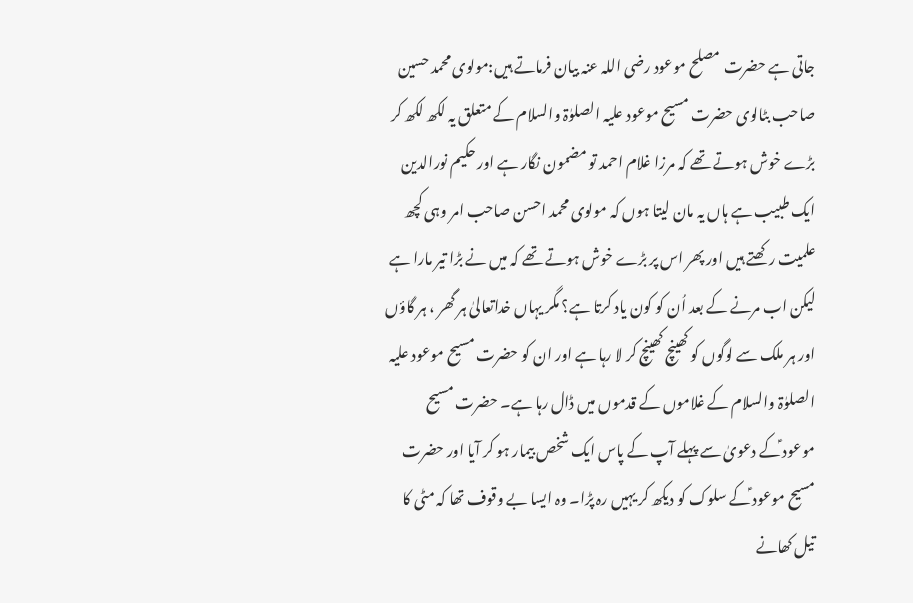جاتی ہے حضرت مصلح موعود رضی اللہ عنہ بیان فرماتے ہیں:مولوی محمد حسین صاحب بٹالوی حضرت مسیح موعود علیہ الصلوٰۃ والسلام کے متعلق یہ لکھ لکھ کر بڑے خوش ہوتے تھے کہ مرزا غلام احمد تو مضمون نگار ہے اور حکیم نورالدین ایک طبیب ہے ہاں یہ مان لیتا ہوں کہ مولوی محمد احسن صاحب امر وہی کچھ علمیت رکھتے ہیں اور پھر اس پر بڑے خوش ہوتے تھے کہ میں نے بڑا تیر مارا ہے لیکن اب مرنے کے بعد اُن کو کون یاد کرتا ہے؟ مگر یہاں خداتعالیٰ ہر گھر ، ہر گاؤں اور ہر ملک سے لوگوں کو کھینچ کھینچ کر لا رہا ہے اور ان کو حضرت مسیح موعود علیہ الصلوٰۃ والسلام کے غلاموں کے قدموں میں ڈال رہا ہے۔ حضرت مسیح موعود ؑکے دعویٰ سے پہلے آپ کے پاس ایک شخص بیمار ہو کر آیا اور حضرت مسیح موعود ؑکے سلوک کو دیکھ کر یہیں رہ پڑا۔ وہ ایسا بے وقوف تھا کہ مٹی کا تیل کھانے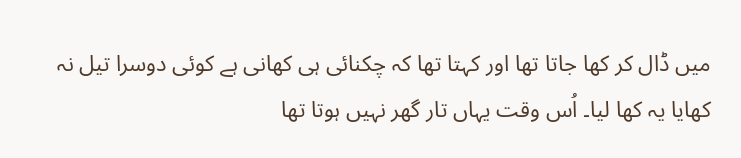میں ڈال کر کھا جاتا تھا اور کہتا تھا کہ چکنائی ہی کھانی ہے کوئی دوسرا تیل نہ کھایا یہ کھا لیا۔ اُس وقت یہاں تار گھر نہیں ہوتا تھا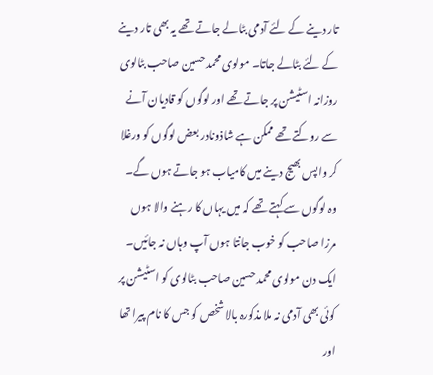تار دینے کے لئے آدمی بٹالے جاتے تھے یہ بھی تار دینے کے لئے بٹالے جاتا۔ مولوی محمد حسین صاحب بٹالوی روزانہ اسٹیشن پر جاتے تھے اور لوگوں کو قادیان آنے سے روکتے تھے ممکن ہے شاذونادر بعض لوگوں کو ورغلا کر واپس بھیج دینے میں کامیاب ہو جاتے ہوں گے۔ وہ لوگوں سے کہتے تھے کہ میں یہاں کا رہنے والا ہوں مرزا صاحب کو خوب جانتا ہوں آپ وہاں نہ جائیں۔ ایک دن مولوی محمد حسین صاحب بٹالوی کو اسٹیشن پر کوئی بھی آدمی نہ ملا مذکورہ بالا شخص کو جس کا نام پیرا تھا اور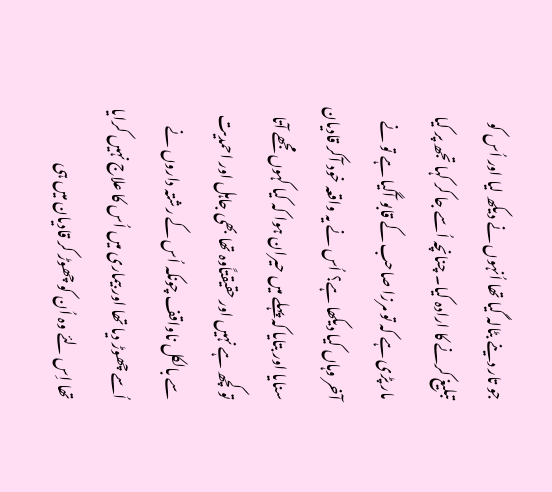جو تار دینے بٹالہ گیا تھا اُنہوں نے دیکھ لیا اور اُس کو تبلیغ کرنے کا ارادہ کیا۔ چنانچہ اُسے جا کر کہا تجھ پر کیا مار پڑی ہے کہ تو مرزا صاحب کے قابو آگیا ہے تو نے آخر وہاں کیا دیکھا ہے؟ اُس نے یہ واقعہ خود آکر قادیان سنایا اور بتایا کہ پہلے میں حیران ہوا کہ کیا کہوں مجھے آتا تو کچھ ہے نہیں اور حقیقتاًوہ تھا بھی جاہل اور احمدیت سے بالکل ناواقف چونکہ اُس کے رشتہ داروں نے اُسے چھوڑ دیا تھا اور بیماری میں اُس کا علاج نہیں کرایا تھا اِس لئے وہ اُن کو چھوڑ کر قادیان میں ہی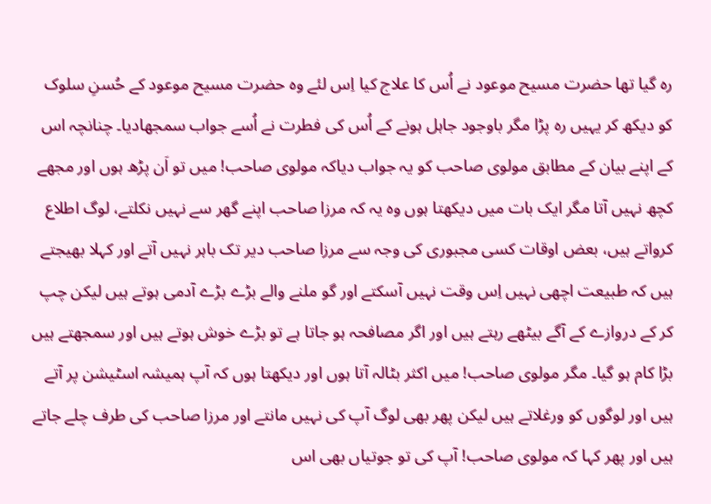رہ گیا تھا حضرت مسیح موعود نے اُس کا علاج کیا اِس لئے وہ حضرت مسیح موعود کے حُسنِ سلوک کو دیکھ کر یہیں رہ پڑا مگر باوجود جاہل ہونے کے اُس کی فطرت نے اُسے جواب سمجھادیا۔ چنانچہ اس کے اپنے بیان کے مطابق مولوی صاحب کو یہ جواب دیاکہ مولوی صاحب! میں تو اَن پڑھ ہوں اور مجھے کچھ نہیں آتا مگر ایک بات میں دیکھتا ہوں وہ یہ کہ مرزا صاحب اپنے گھر سے نہیں نکلتے، لوگ اطلاع کرواتے ہیں، بعض اوقات کسی مجبوری کی وجہ سے مرزا صاحب دیر تک باہر نہیں آتے اور کہلا بھیجتے ہیں کہ طبیعت اچھی نہیں اِس وقت نہیں آسکتے اور گو ملنے والے بڑے بڑے آدمی ہوتے ہیں لیکن چپ کر کے دروازے کے آگے بیٹھے رہتے ہیں اور اگر مصافحہ ہو جاتا ہے تو بڑے خوش ہوتے ہیں اور سمجھتے ہیں بڑا کام ہو گیا۔ مگر مولوی صاحب! میں اکثر بٹالہ آتا ہوں اور دیکھتا ہوں کہ آپ ہمیشہ اسٹیشن پر آتے ہیں اور لوگوں کو ورغلاتے ہیں لیکن پھر بھی لوگ آپ کی نہیں مانتے اور مرزا صاحب کی طرف چلے جاتے ہیں اور پھر کہا کہ مولوی صاحب! آپ کی تو جوتیاں بھی اس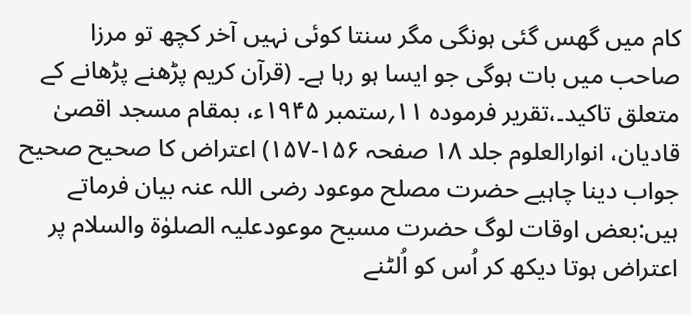کام میں گھس گئی ہونگی مگر سنتا کوئی نہیں آخر کچھ تو مرزا صاحب میں بات ہوگی جو ایسا ہو رہا ہے۔ (قرآن کریم پڑھنے پڑھانے کے متعلق تاکید۔،تقریر فرمودہ ۱۱؍ستمبر ۱۹۴۵ء، بمقام مسجد اقصیٰ قادیان، انوارالعلوم جلد ۱۸ صفحہ ۱۵۶-۱۵۷) اعتراض کا صحیح صحیح جواب دینا چاہیے حضرت مصلح موعود رضی اللہ عنہ بیان فرماتے ہیں:بعض اوقات لوگ حضرت مسیح موعودعلیہ الصلوٰۃ والسلام پر اعتراض ہوتا دیکھ کر اُس کو اُلٹنے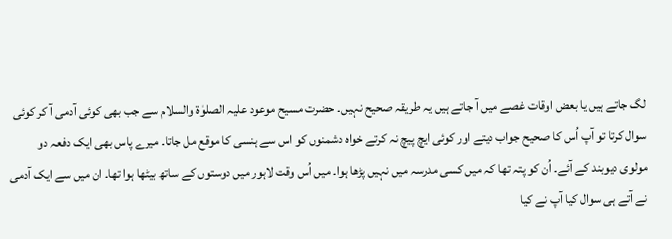لگ جاتے ہیں یا بعض اوقات غصے میں آ جاتے ہیں یہ طریقہ صحیح نہیں۔ حضرت مسیح موعود علیہ الصلوٰۃ والسلام سے جب بھی کوئی آدمی آ کر کوئی سوال کرتا تو آپ اُس کا صحیح جواب دیتے اور کوئی ایچ پیچ نہ کرتے خواہ دشمنوں کو اس سے ہنسی کا موقع مل جاتا۔ میرے پاس بھی ایک دفعہ دو مولوی دیوبند کے آئے۔ اُن کو پتہ تھا کہ میں کسی مدرسہ میں نہیں پڑھا ہوا۔ میں اُس وقت لاہور میں دوستوں کے ساتھ بیٹھا ہوا تھا۔ ان میں سے ایک آدمی نے آتے ہی سوال کیا آپ نے کیا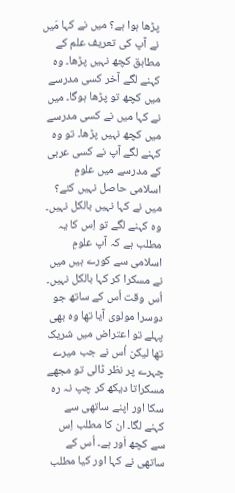پڑھا ہوا ہے؟ میں نے کہا مَیں نے آپ کی تعریف علم کے مطابق کچھ نہیں پڑھا۔ وہ کہنے لگے آخر کسی مدرسے میں کچھ تو پڑھا ہوگا۔ میں نے کہا میں نے کسی مدرسے میں کچھ نہیں پڑھا۔ تو وہ کہنے لگے آپ نے کسی عربی کے مدرسے میں علومِ اسلامی حاصل نہیں کئے؟ میں نے کہا نہیں بالکل نہیں۔ وہ کہنے لگے تو اِس کا یہ مطلب ہے کہ آپ علومِ اسلامی سے کورے ہیں میں نے مسکرا کر کہا بالکل نہیں۔ اُس وقت اُس کے ساتھ جو دوسرا مولوی آیا تھا وہ بھی پہلے تو اعتراض میں شریک تھا لیکن اُس نے جب میرے چہرے پر نظر ڈالی تو مجھے مسکراتا دیکھ کر چپ نہ رہ سکا اور اپنے ساتھی سے کہنے لگا۔ ان کا مطلب اِس سے کچھ اَور ہے۔ اُس کے ساتھی نے کہا اور کیا مطلب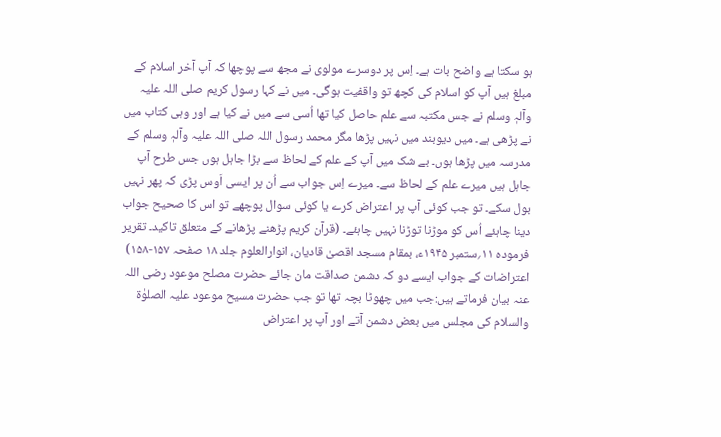ہو سکتا ہے واضح بات ہے۔ اِس پر دوسرے مولوی نے مجھ سے پوچھا کہ آپ آخر اسلام کے مبلغ ہیں آپ کو اسلام کی کچھ تو واقفیت ہوگی۔ میں نے کہا رسول کریم صلی اللہ علیہ وآلہٖ وسلم نے جس مکتبہ سے علم حاصل کیا تھا اُسی سے میں نے کیا ہے اور وہی کتاب میں نے پڑھی ہے۔ میں دیوبند میں نہیں پڑھا مگر محمد رسول اللہ صلی اللہ علیہ وآلہٖ وسلم کے مدرسہ میں پڑھا ہوں۔ بے شک میں آپ کے علم کے لحاظ سے بڑا جاہل ہوں جس طرح آپ جاہل ہیں میرے علم کے لحاظ سے۔ میرے اِس جواب سے اُن پر ایسی اَوس پڑی کہ پھر نہیں بول سکے۔ تو جب کوئی آپ پر اعتراض کرے یا کوئی سوال پوچھے تو اس کا صحیح جواب دینا چاہئے اُس کو موڑنا توڑنا نہیں چاہئے۔ (قرآن کریم پڑھنے پڑھانے کے متعلق تاکید۔ تقریر فرمودہ ۱۱؍ستمبر ۱۹۴۵ء، بمقام مسجد اقصیٰ قادیان، انوارالعلوم جلد ۱۸ صفحہ ۱۵۷-۱۵۸) اعتراضات کے جواب ایسے دو کہ دشمن صداقت مان جائے حضرت مصلح موعود رضی اللہ عنہ بیان فرماتے ہیں:جب میں چھوٹا بچہ تھا تو جب حضرت مسیح موعود علیہ الصلوٰۃ والسلام کی مجلس میں بعض دشمن آتے اور آپ پر اعتراض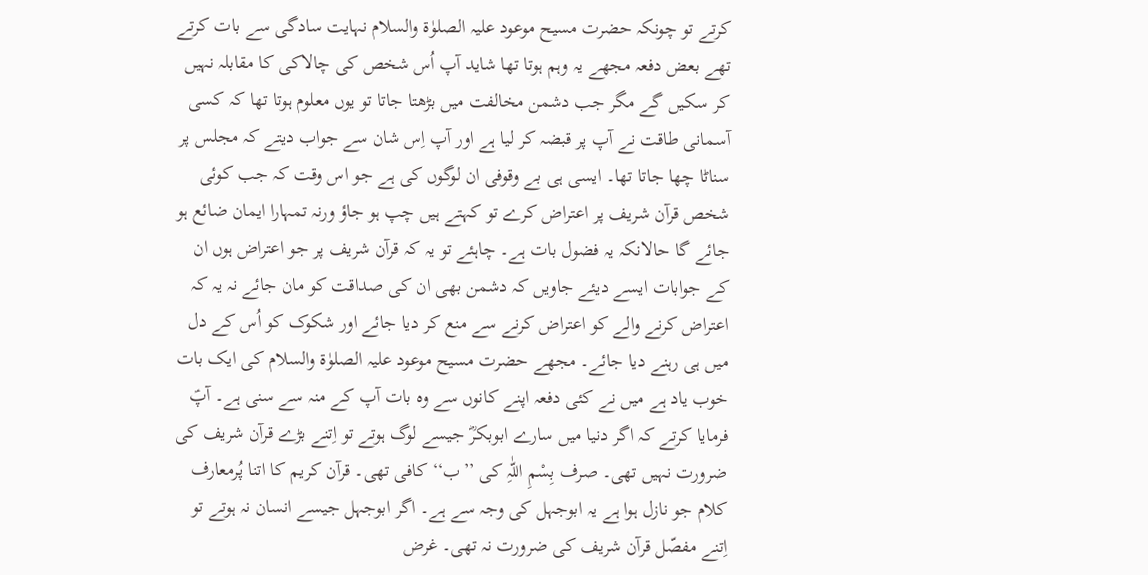کرتے تو چونکہ حضرت مسیح موعود علیہ الصلوٰۃ والسلام نہایت سادگی سے بات کرتے تھے بعض دفعہ مجھے یہ وہم ہوتا تھا شاید آپ اُس شخص کی چالاکی کا مقابلہ نہیں کر سکیں گے مگر جب دشمن مخالفت میں بڑھتا جاتا تو یوں معلوم ہوتا تھا کہ کسی آسمانی طاقت نے آپ پر قبضہ کر لیا ہے اور آپ اِس شان سے جواب دیتے کہ مجلس پر سناٹا چھا جاتا تھا۔ ایسی ہی بے وقوفی ان لوگوں کی ہے جو اس وقت کہ جب کوئی شخص قرآن شریف پر اعتراض کرے تو کہتے ہیں چپ ہو جاؤ ورنہ تمہارا ایمان ضائع ہو جائے گا حالانکہ یہ فضول بات ہے۔ چاہئے تو یہ کہ قرآن شریف پر جو اعتراض ہوں ان کے جوابات ایسے دیئے جاویں کہ دشمن بھی ان کی صداقت کو مان جائے نہ یہ کہ اعتراض کرنے والے کو اعتراض کرنے سے منع کر دیا جائے اور شکوک کو اُس کے دل میں ہی رہنے دیا جائے۔ مجھے حضرت مسیح موعود علیہ الصلوٰۃ والسلام کی ایک بات خوب یاد ہے میں نے کئی دفعہ اپنے کانوں سے وہ بات آپ کے منہ سے سنی ہے۔ آپؑ فرمایا کرتے کہ اگر دنیا میں سارے ابوبکرؓ جیسے لوگ ہوتے تو اِتنے بڑے قرآن شریف کی ضرورت نہیں تھی۔ صرف بِسْمِ اللّٰہِ کی ’’ب‘‘کافی تھی۔ قرآن کریم کا اتنا پُرمعارف کلام جو نازل ہوا ہے یہ ابوجہل کی وجہ سے ہے۔ اگر ابوجہل جیسے انسان نہ ہوتے تو اِتنے مفصّل قرآن شریف کی ضرورت نہ تھی۔ غرض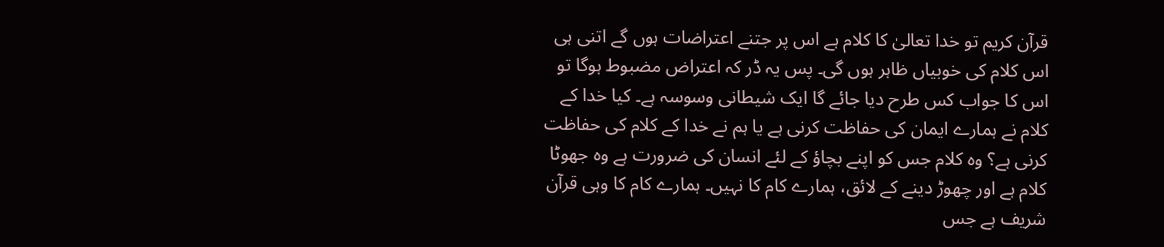قرآن کریم تو خدا تعالیٰ کا کلام ہے اس پر جتنے اعتراضات ہوں گے اتنی ہی اس کلام کی خوبیاں ظاہر ہوں گی۔ پس یہ ڈر کہ اعتراض مضبوط ہوگا تو اس کا جواب کس طرح دیا جائے گا ایک شیطانی وسوسہ ہے۔ کیا خدا کے کلام نے ہمارے ایمان کی حفاظت کرنی ہے یا ہم نے خدا کے کلام کی حفاظت کرنی ہے؟ وہ کلام جس کو اپنے بچاؤ کے لئے انسان کی ضرورت ہے وہ جھوٹا کلام ہے اور چھوڑ دینے کے لائق، ہمارے کام کا نہیں۔ ہمارے کام کا وہی قرآن شریف ہے جس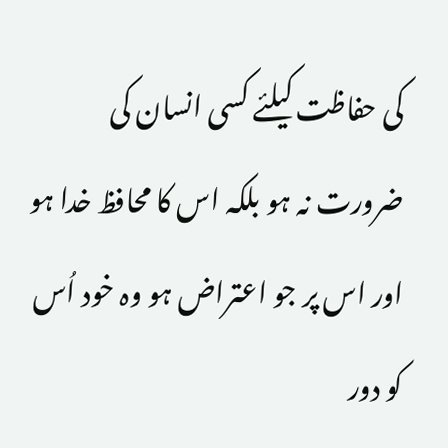کی حفاظت کیلئے کسی انسان کی ضرورت نہ ہو بلکہ اس کا محافظ خدا ہو اور اس پر جو اعتراض ہو وہ خود اُس کو دور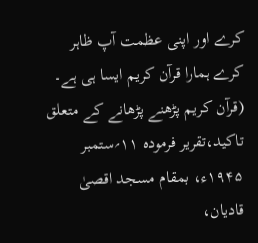کرے اور اپنی عظمت آپ ظاہر کرے ہمارا قرآن کریم ایسا ہی ہے۔ (قرآن کریم پڑھنے پڑھانے کے متعلق تاکید،تقریر فرمودہ ۱۱؍ستمبر ۱۹۴۵ء، بمقام مسجد اقصیٰ قادیان،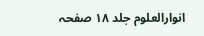انوارالعلوم جلد ۱۸ صفحہ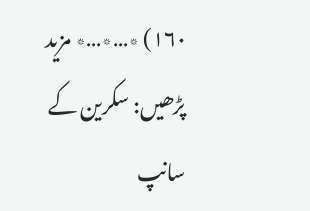۱۶۰) ٭…٭…٭ مزید پڑھیں: سکرین کے سانپ